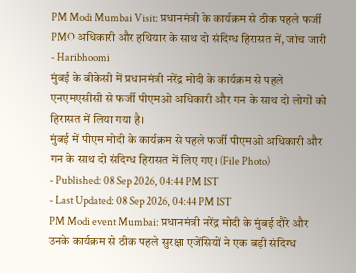PM Modi Mumbai Visit: प्रधानमंत्री के कार्यक्रम से ठीक पहले फर्जी PMO अधिकारी और हथियार के साथ दो संदिग्ध हिरासत में, जांच जारी - Haribhoomi
मुंबई के बीकेसी में प्रधानमंत्री नरेंद्र मोदी के कार्यक्रम से पहले एनएमएसीसी से फर्जी पीएमओ अधिकारी और गन के साथ दो लोगों को हिरासत में लिया गया है।
मुंबई में पीएम मोदी के कार्यक्रम से पहले फर्जी पीएमओ अधिकारी और गन के साथ दो संदिग्ध हिरासत में लिए गए। (File Photo)
- Published: 08 Sep 2026, 04:44 PM IST
- Last Updated: 08 Sep 2026, 04:44 PM IST
PM Modi event Mumbai: प्रधानमंत्री नरेंद्र मोदी के मुंबई दौरे और उनके कार्यक्रम से ठीक पहले सुरक्षा एजेंसियों ने एक बड़ी संदिग्ध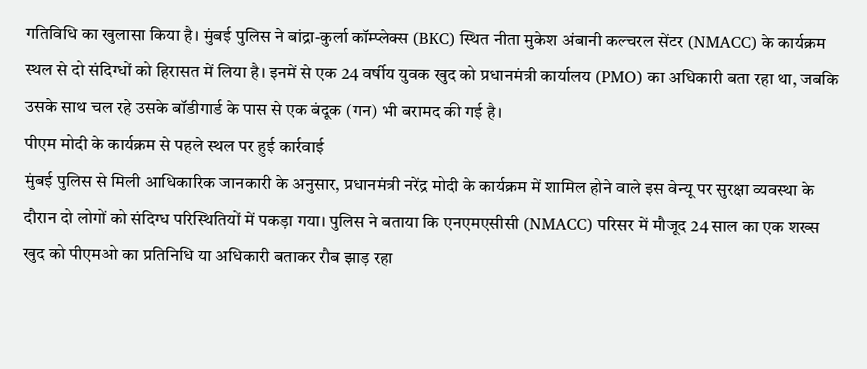गतिविधि का खुलासा किया है। मुंबई पुलिस ने बांद्रा-कुर्ला कॉम्प्लेक्स (BKC) स्थित नीता मुकेश अंबानी कल्चरल सेंटर (NMACC) के कार्यक्रम स्थल से दो संदिग्धों को हिरासत में लिया है। इनमें से एक 24 वर्षीय युवक खुद को प्रधानमंत्री कार्यालय (PMO) का अधिकारी बता रहा था, जबकि उसके साथ चल रहे उसके बॉडीगार्ड के पास से एक बंदूक (गन) भी बरामद की गई है।
पीएम मोदी के कार्यक्रम से पहले स्थल पर हुई कार्रवाई
मुंबई पुलिस से मिली आधिकारिक जानकारी के अनुसार, प्रधानमंत्री नरेंद्र मोदी के कार्यक्रम में शामिल होने वाले इस वेन्यू पर सुरक्षा व्यवस्था के दौरान दो लोगों को संदिग्ध परिस्थितियों में पकड़ा गया। पुलिस ने बताया कि एनएमएसीसी (NMACC) परिसर में मौजूद 24 साल का एक शख्स खुद को पीएमओ का प्रतिनिधि या अधिकारी बताकर रौब झाड़ रहा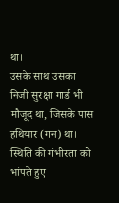था।
उसके साथ उसका निजी सुरक्षा गार्ड भी मौजूद था, जिसके पास हथियार (गन) था। स्थिति की गंभीरता को भांपते हुए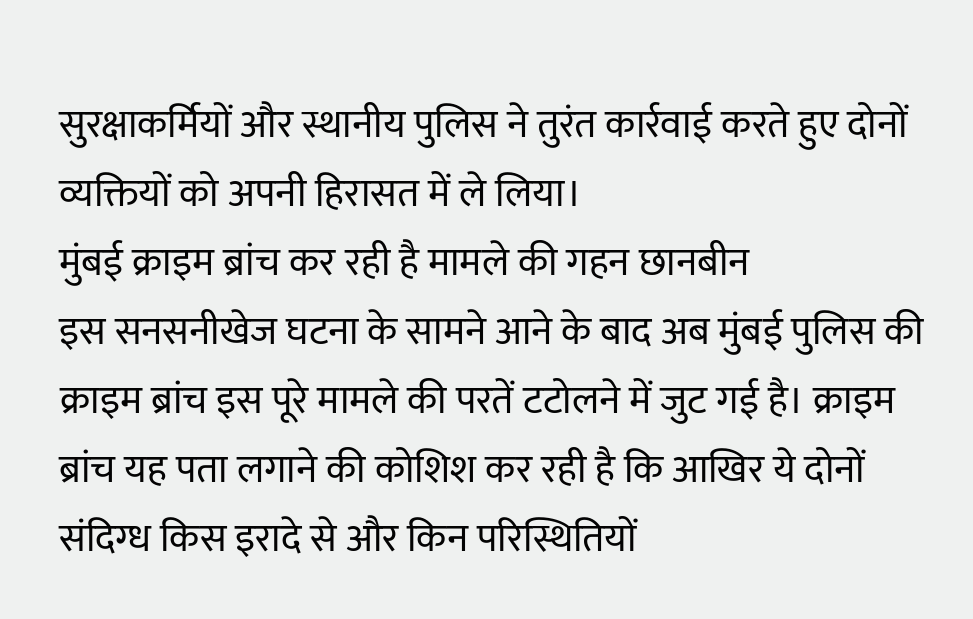सुरक्षाकर्मियों और स्थानीय पुलिस ने तुरंत कार्रवाई करते हुए दोनों व्यक्तियों को अपनी हिरासत में ले लिया।
मुंबई क्राइम ब्रांच कर रही है मामले की गहन छानबीन
इस सनसनीखेज घटना के सामने आने के बाद अब मुंबई पुलिस की क्राइम ब्रांच इस पूरे मामले की परतें टटोलने में जुट गई है। क्राइम ब्रांच यह पता लगाने की कोशिश कर रही है कि आखिर ये दोनों संदिग्ध किस इरादे से और किन परिस्थितियों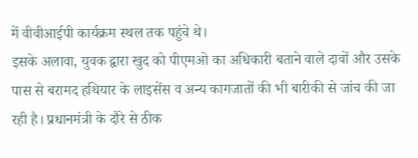में वीवीआईपी कार्यक्रम स्थल तक पहुंचे थे।
इसके अलावा, युवक द्वारा खुद को पीएमओ का अधिकारी बताने वाले दावों और उसके पास से बरामद हथियार के लाइसेंस व अन्य कागजातों की भी बारीकी से जांच की जा रही है। प्रधानमंत्री के दौरे से ठीक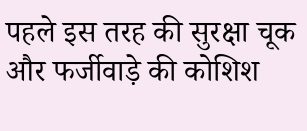पहले इस तरह की सुरक्षा चूक और फर्जीवाड़े की कोशिश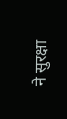ने सुरक्षा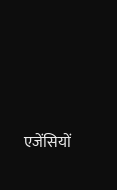एजेंसियों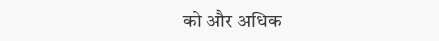को और अधिक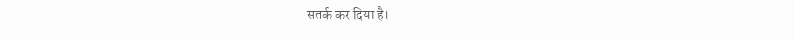सतर्क कर दिया है।